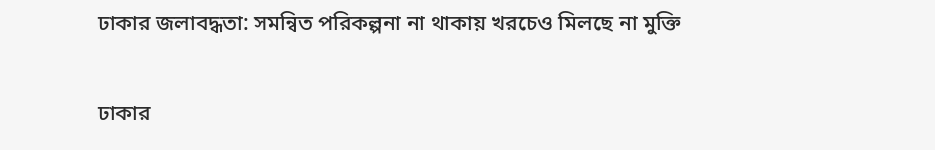ঢাকার জলাবদ্ধতা: সমন্বিত পরিকল্পনা না থাকায় খরচেও মিলছে না মুক্তি

ঢাকার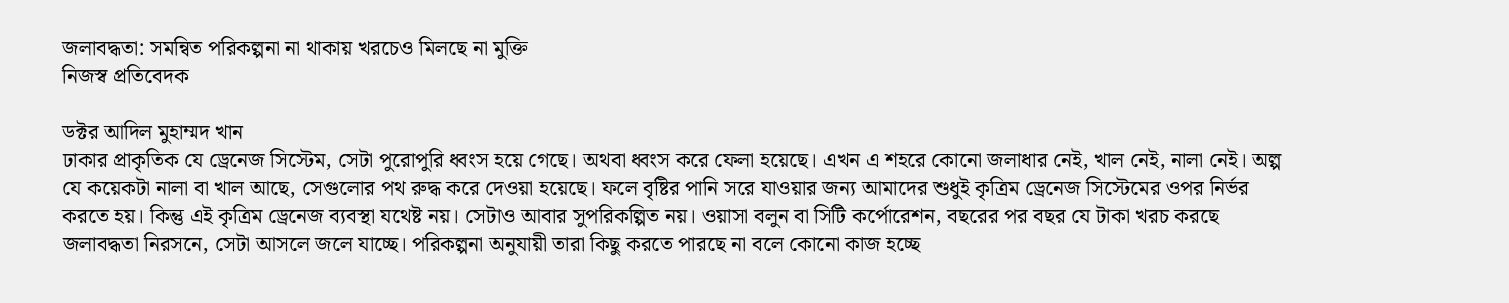জলাবদ্ধতা: সমন্বিত পরিকল্পনা না থাকায় খরচেও মিলছে না মুক্তি
নিজস্ব প্রতিবেদক

ডক্টর আদিল মুহাম্মদ খান
ঢাকার প্রাকৃতিক যে ড্রেনেজ সিস্টেম, সেটা পুরোপুরি ধ্বংস হয়ে গেছে। অথবা ধ্বংস করে ফেলা হয়েছে। এখন এ শহরে কোনো জলাধার নেই, খাল নেই, নালা নেই। অল্প যে কয়েকটা নালা বা খাল আছে, সেগুলোর পথ রুদ্ধ করে দেওয়া হয়েছে। ফলে বৃষ্টির পানি সরে যাওয়ার জন্য আমাদের শুধুই কৃত্রিম ড্রেনেজ সিস্টেমের ওপর নির্ভর করতে হয়। কিন্তু এই কৃত্রিম ড্রেনেজ ব্যবস্থা যথেষ্ট নয়। সেটাও আবার সুপরিকল্পিত নয়। ওয়াসা বলুন বা সিটি কর্পোরেশন, বছরের পর বছর যে টাকা খরচ করছে জলাবদ্ধতা নিরসনে, সেটা আসলে জলে যাচ্ছে। পরিকল্পনা অনুযায়ী তারা কিছু করতে পারছে না বলে কোনো কাজ হচ্ছে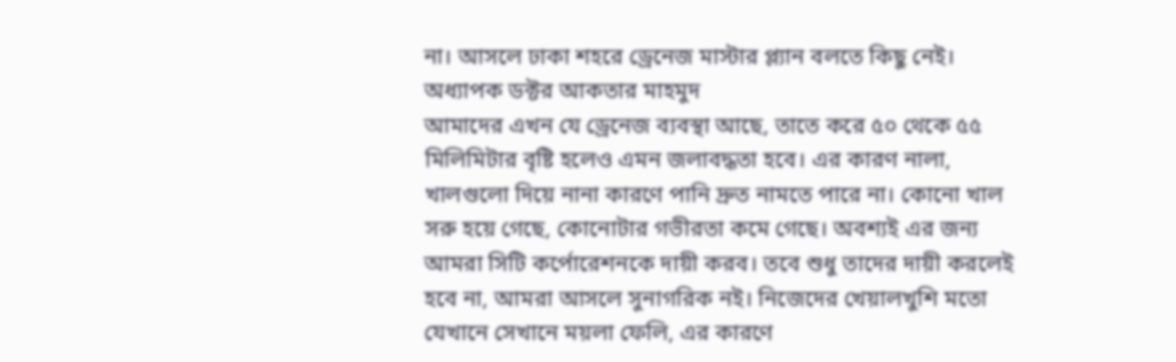না। আসলে ঢাকা শহরে ড্রেনেজ মাস্টার প্ল্যান বলতে কিছু নেই।
অধ্যাপক ডক্টর আকতার মাহমুদ
আমাদের এখন যে ড্রেনেজ ব্যবস্থা আছে, তাতে করে ৫০ থেকে ৫৫ মিলিমিটার বৃষ্টি হলেও এমন জলাবদ্ধতা হবে। এর কারণ নালা, খালগুলো দিয়ে নানা কারণে পানি দ্রুত নামতে পারে না। কোনো খাল সরু হয়ে গেছে, কোনোটার গভীরতা কমে গেছে। অবশ্যই এর জন্য আমরা সিটি কর্পোরেশনকে দায়ী করব। তবে শুধু তাদের দায়ী করলেই হবে না, আমরা আসলে সুনাগরিক নই। নিজেদের খেয়ালখুশি মতো যেখানে সেখানে ময়লা ফেলি, এর কারণে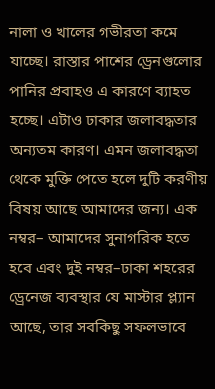নালা ও খালের গভীরতা কমে যাচ্ছে। রাস্তার পাশের ড্রেনগুলোর পানির প্রবাহও এ কারণে ব্যাহত হচ্ছে। এটাও ঢাকার জলাবদ্ধতার অন্যতম কারণ। এমন জলাবদ্ধতা থেকে মুক্তি পেতে হলে দুটি করণীয় বিষয় আছে আমাদের জন্য। এক নম্বর– আমাদের সুনাগরিক হতে হবে এবং দুই নম্বর–ঢাকা শহরের ড্রেনেজ ব্যবস্থার যে মাস্টার প্ল্যান আছে, তার সবকিছু সফলভাবে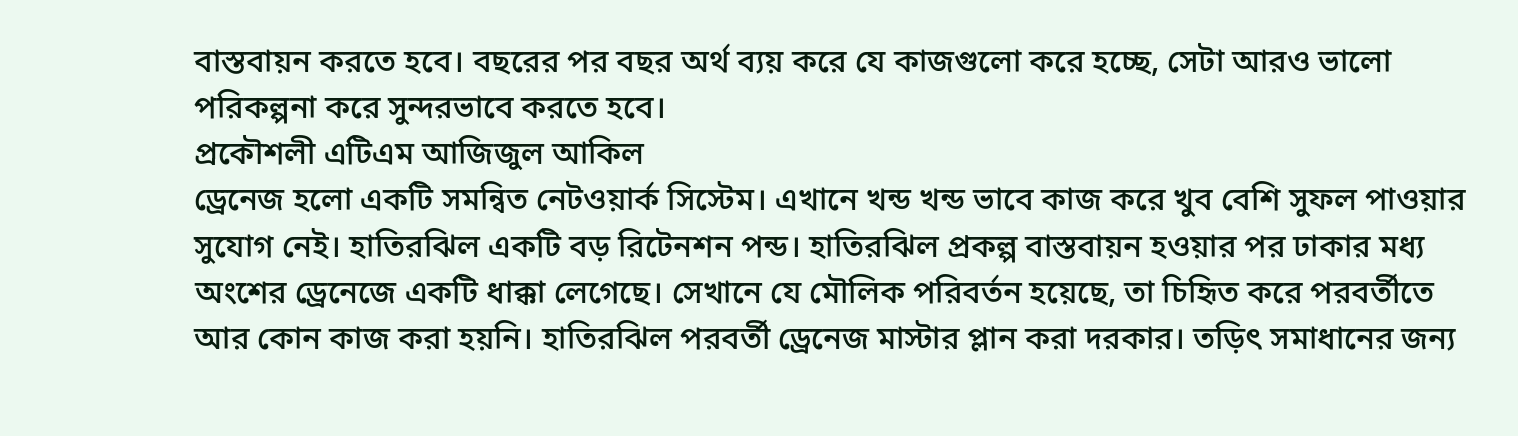বাস্তবায়ন করতে হবে। বছরের পর বছর অর্থ ব্যয় করে যে কাজগুলো করে হচ্ছে, সেটা আরও ভালো পরিকল্পনা করে সুন্দরভাবে করতে হবে।
প্রকৌশলী এটিএম আজিজুল আকিল
ড্রেনেজ হলো একটি সমন্বিত নেটওয়ার্ক সিস্টেম। এখানে খন্ড খন্ড ভাবে কাজ করে খুব বেশি সুফল পাওয়ার সুযোগ নেই। হাতিরঝিল একটি বড় রিটেনশন পন্ড। হাতিরঝিল প্রকল্প বাস্তবায়ন হওয়ার পর ঢাকার মধ্য অংশের ড্রেনেজে একটি ধাক্কা লেগেছে। সেখানে যে মৌলিক পরিবর্তন হয়েছে, তা চিহিৃত করে পরবর্তীতে আর কোন কাজ করা হয়নি। হাতিরঝিল পরবর্তী ড্রেনেজ মাস্টার প্লান করা দরকার। তড়িৎ সমাধানের জন্য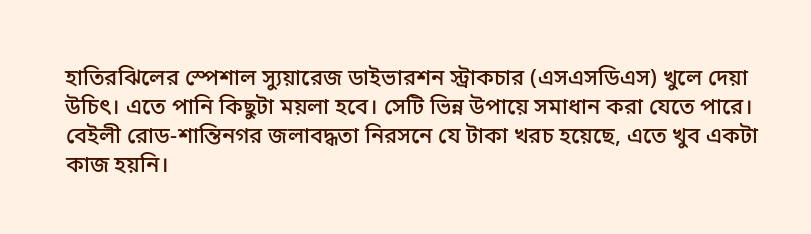হাতিরঝিলের স্পেশাল স্যুয়ারেজ ডাইভারশন স্ট্রাকচার (এসএসডিএস) খুলে দেয়া উচিৎ। এতে পানি কিছুটা ময়লা হবে। সেটি ভিন্ন উপায়ে সমাধান করা যেতে পারে। বেইলী রোড-শান্তিনগর জলাবদ্ধতা নিরসনে যে টাকা খরচ হয়েছে, এতে খুব একটা কাজ হয়নি।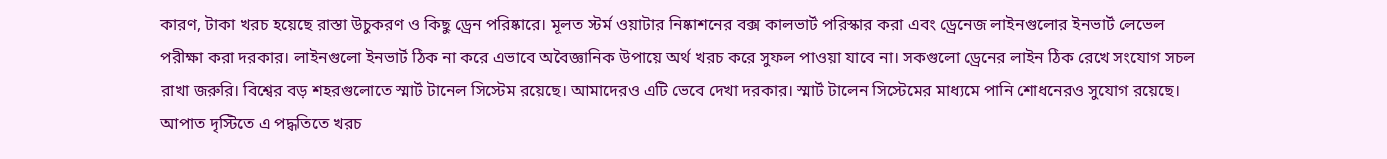কারণ, টাকা খরচ হয়েছে রাস্তা উচুকরণ ও কিছু ড্রেন পরিষ্কারে। মূলত স্টর্ম ওয়াটার নিষ্কাশনের বক্স কালভার্ট পরিস্কার করা এবং ড্রেনেজ লাইনগুলোর ইনভার্ট লেভেল পরীক্ষা করা দরকার। লাইনগুলো ইনভার্ট ঠিক না করে এভাবে অবৈজ্ঞানিক উপায়ে অর্থ খরচ করে সুফল পাওয়া যাবে না। সকগুলো ড্রেনের লাইন ঠিক রেখে সংযোগ সচল রাখা জরুরি। বিশ্বের বড় শহরগুলোতে স্মার্ট টানেল সিস্টেম রয়েছে। আমাদেরও এটি ভেবে দেখা দরকার। স্মার্ট টালেন সিস্টেমের মাধ্যমে পানি শোধনেরও সুযোগ রয়েছে। আপাত দৃস্টিতে এ পদ্ধতিতে খরচ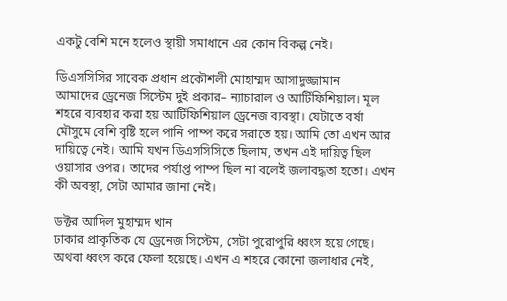একটু বেশি মনে হলেও স্থায়ী সমাধানে এর কোন বিকল্প নেই।

ডিএসসিসির সাবেক প্রধান প্রকৌশলী মোহাম্মদ আসাদুজ্জামান
আমাদের ড্রেনেজ সিস্টেম দুই প্রকার– ন্যাচারাল ও আর্টিফিশিয়াল। মূল শহরে ব্যবহার করা হয় আর্টিফিশিয়াল ড্রেনেজ ব্যবস্থা। যেটাতে বর্ষা মৌসুমে বেশি বৃষ্টি হলে পানি পাম্প করে সরাতে হয়। আমি তো এখন আর দায়িত্বে নেই। আমি যখন ডিএসসিসিতে ছিলাম, তখন এই দায়িত্ব ছিল ওয়াসার ওপর। তাদের পর্যাপ্ত পাম্প ছিল না বলেই জলাবদ্ধতা হতো। এখন কী অবস্থা, সেটা আমার জানা নেই।

ডক্টর আদিল মুহাম্মদ খান
ঢাকার প্রাকৃতিক যে ড্রেনেজ সিস্টেম, সেটা পুরোপুরি ধ্বংস হয়ে গেছে। অথবা ধ্বংস করে ফেলা হয়েছে। এখন এ শহরে কোনো জলাধার নেই,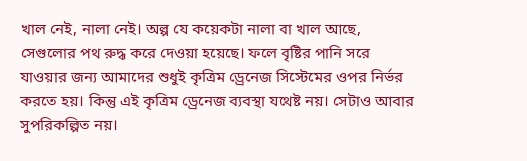খাল নেই, নালা নেই। অল্প যে কয়েকটা নালা বা খাল আছে, সেগুলোর পথ রুদ্ধ করে দেওয়া হয়েছে। ফলে বৃষ্টির পানি সরে যাওয়ার জন্য আমাদের শুধুই কৃত্রিম ড্রেনেজ সিস্টেমের ওপর নির্ভর করতে হয়। কিন্তু এই কৃত্রিম ড্রেনেজ ব্যবস্থা যথেষ্ট নয়। সেটাও আবার সুপরিকল্পিত নয়।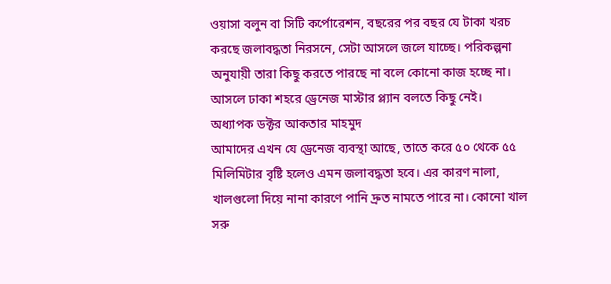ওয়াসা বলুন বা সিটি কর্পোরেশন, বছরের পর বছর যে টাকা খরচ করছে জলাবদ্ধতা নিরসনে, সেটা আসলে জলে যাচ্ছে। পরিকল্পনা অনুযায়ী তারা কিছু করতে পারছে না বলে কোনো কাজ হচ্ছে না। আসলে ঢাকা শহরে ড্রেনেজ মাস্টার প্ল্যান বলতে কিছু নেই।
অধ্যাপক ডক্টর আকতার মাহমুদ
আমাদের এখন যে ড্রেনেজ ব্যবস্থা আছে, তাতে করে ৫০ থেকে ৫৫ মিলিমিটার বৃষ্টি হলেও এমন জলাবদ্ধতা হবে। এর কারণ নালা, খালগুলো দিয়ে নানা কারণে পানি দ্রুত নামতে পারে না। কোনো খাল সরু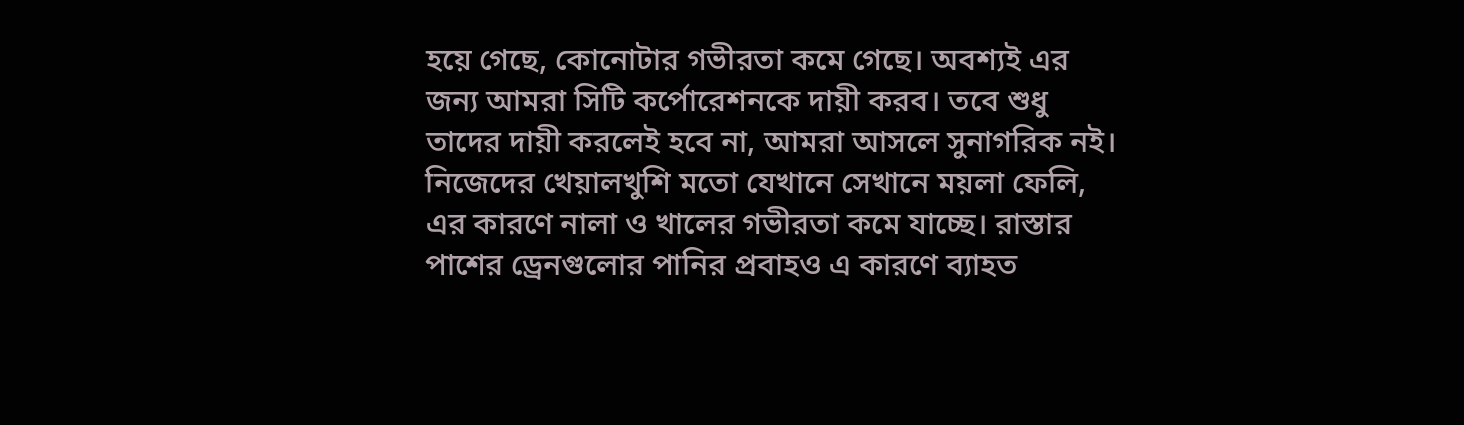হয়ে গেছে, কোনোটার গভীরতা কমে গেছে। অবশ্যই এর জন্য আমরা সিটি কর্পোরেশনকে দায়ী করব। তবে শুধু তাদের দায়ী করলেই হবে না, আমরা আসলে সুনাগরিক নই। নিজেদের খেয়ালখুশি মতো যেখানে সেখানে ময়লা ফেলি, এর কারণে নালা ও খালের গভীরতা কমে যাচ্ছে। রাস্তার পাশের ড্রেনগুলোর পানির প্রবাহও এ কারণে ব্যাহত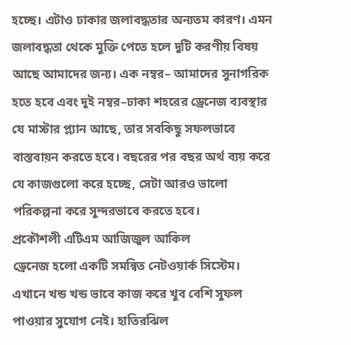হচ্ছে। এটাও ঢাকার জলাবদ্ধতার অন্যতম কারণ। এমন জলাবদ্ধতা থেকে মুক্তি পেতে হলে দুটি করণীয় বিষয় আছে আমাদের জন্য। এক নম্বর– আমাদের সুনাগরিক হতে হবে এবং দুই নম্বর–ঢাকা শহরের ড্রেনেজ ব্যবস্থার যে মাস্টার প্ল্যান আছে, তার সবকিছু সফলভাবে বাস্তবায়ন করতে হবে। বছরের পর বছর অর্থ ব্যয় করে যে কাজগুলো করে হচ্ছে, সেটা আরও ভালো পরিকল্পনা করে সুন্দরভাবে করতে হবে।
প্রকৌশলী এটিএম আজিজুল আকিল
ড্রেনেজ হলো একটি সমন্বিত নেটওয়ার্ক সিস্টেম। এখানে খন্ড খন্ড ভাবে কাজ করে খুব বেশি সুফল পাওয়ার সুযোগ নেই। হাতিরঝিল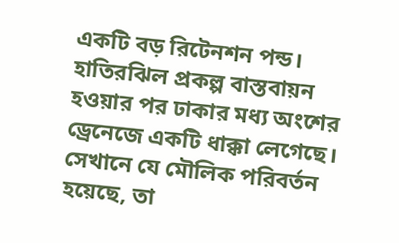একটি বড় রিটেনশন পন্ড। হাতিরঝিল প্রকল্প বাস্তবায়ন হওয়ার পর ঢাকার মধ্য অংশের ড্রেনেজে একটি ধাক্কা লেগেছে। সেখানে যে মৌলিক পরিবর্তন হয়েছে, তা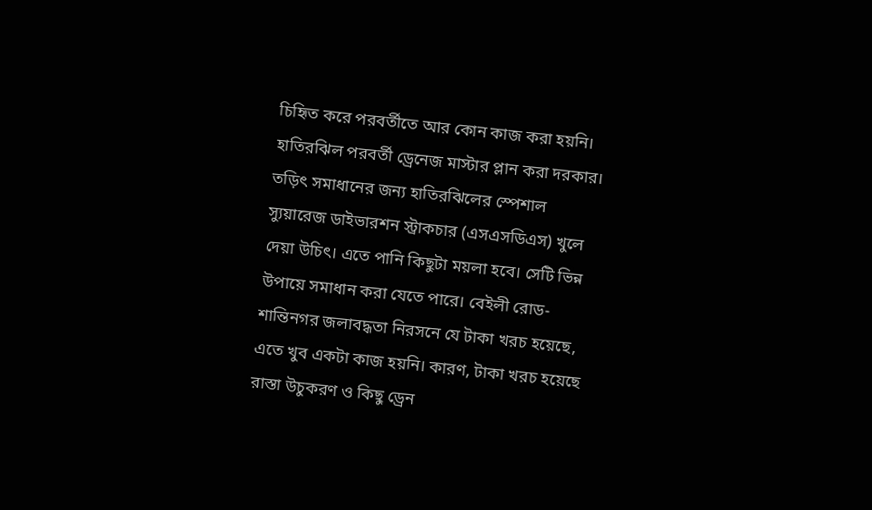চিহিৃত করে পরবর্তীতে আর কোন কাজ করা হয়নি। হাতিরঝিল পরবর্তী ড্রেনেজ মাস্টার প্লান করা দরকার। তড়িৎ সমাধানের জন্য হাতিরঝিলের স্পেশাল স্যুয়ারেজ ডাইভারশন স্ট্রাকচার (এসএসডিএস) খুলে দেয়া উচিৎ। এতে পানি কিছুটা ময়লা হবে। সেটি ভিন্ন উপায়ে সমাধান করা যেতে পারে। বেইলী রোড-শান্তিনগর জলাবদ্ধতা নিরসনে যে টাকা খরচ হয়েছে, এতে খুব একটা কাজ হয়নি। কারণ, টাকা খরচ হয়েছে রাস্তা উচুকরণ ও কিছু ড্রেন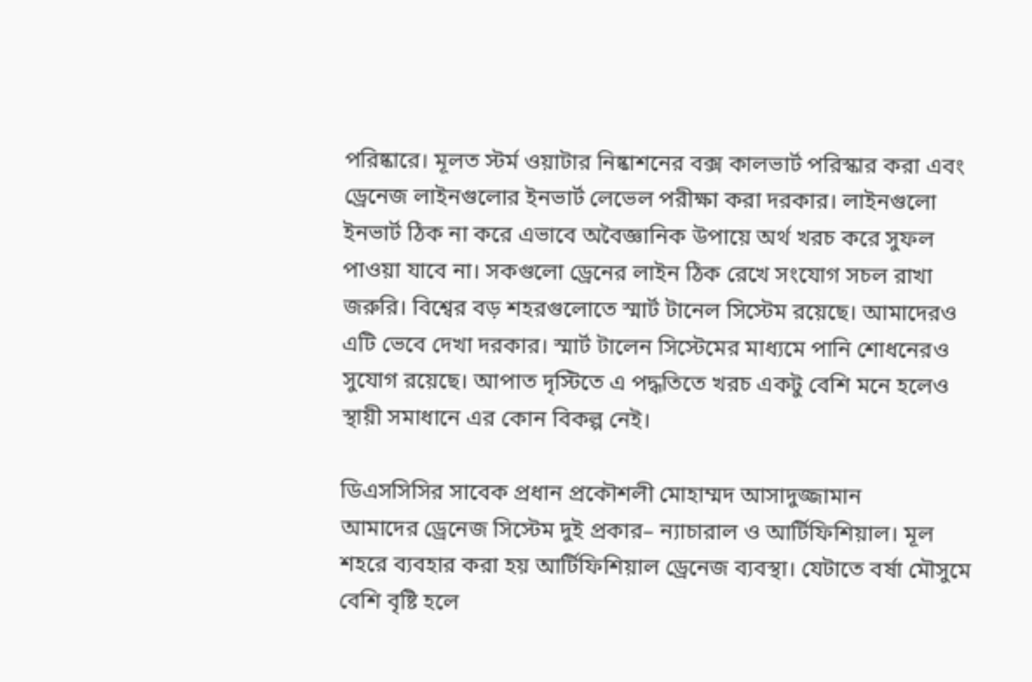পরিষ্কারে। মূলত স্টর্ম ওয়াটার নিষ্কাশনের বক্স কালভার্ট পরিস্কার করা এবং ড্রেনেজ লাইনগুলোর ইনভার্ট লেভেল পরীক্ষা করা দরকার। লাইনগুলো ইনভার্ট ঠিক না করে এভাবে অবৈজ্ঞানিক উপায়ে অর্থ খরচ করে সুফল পাওয়া যাবে না। সকগুলো ড্রেনের লাইন ঠিক রেখে সংযোগ সচল রাখা জরুরি। বিশ্বের বড় শহরগুলোতে স্মার্ট টানেল সিস্টেম রয়েছে। আমাদেরও এটি ভেবে দেখা দরকার। স্মার্ট টালেন সিস্টেমের মাধ্যমে পানি শোধনেরও সুযোগ রয়েছে। আপাত দৃস্টিতে এ পদ্ধতিতে খরচ একটু বেশি মনে হলেও স্থায়ী সমাধানে এর কোন বিকল্প নেই।

ডিএসসিসির সাবেক প্রধান প্রকৌশলী মোহাম্মদ আসাদুজ্জামান
আমাদের ড্রেনেজ সিস্টেম দুই প্রকার– ন্যাচারাল ও আর্টিফিশিয়াল। মূল শহরে ব্যবহার করা হয় আর্টিফিশিয়াল ড্রেনেজ ব্যবস্থা। যেটাতে বর্ষা মৌসুমে বেশি বৃষ্টি হলে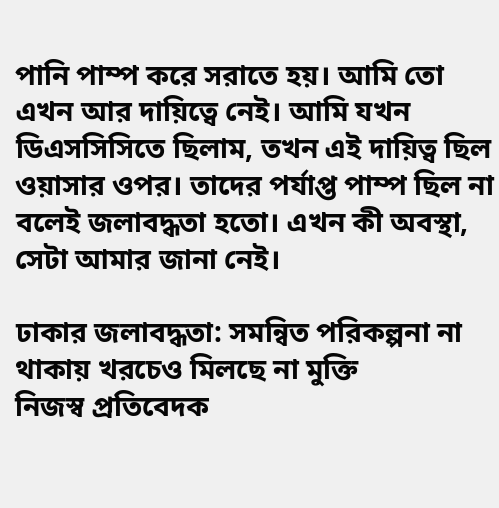পানি পাম্প করে সরাতে হয়। আমি তো এখন আর দায়িত্বে নেই। আমি যখন ডিএসসিসিতে ছিলাম, তখন এই দায়িত্ব ছিল ওয়াসার ওপর। তাদের পর্যাপ্ত পাম্প ছিল না বলেই জলাবদ্ধতা হতো। এখন কী অবস্থা, সেটা আমার জানা নেই।

ঢাকার জলাবদ্ধতা: সমন্বিত পরিকল্পনা না থাকায় খরচেও মিলছে না মুক্তি
নিজস্ব প্রতিবেদক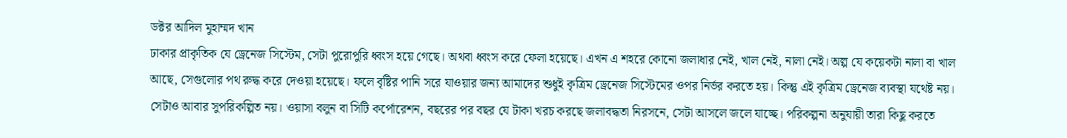ডক্টর আদিল মুহাম্মদ খান
ঢাকার প্রাকৃতিক যে ড্রেনেজ সিস্টেম, সেটা পুরোপুরি ধ্বংস হয়ে গেছে। অথবা ধ্বংস করে ফেলা হয়েছে। এখন এ শহরে কোনো জলাধার নেই, খাল নেই, নালা নেই। অল্প যে কয়েকটা নালা বা খাল আছে, সেগুলোর পথ রুদ্ধ করে দেওয়া হয়েছে। ফলে বৃষ্টির পানি সরে যাওয়ার জন্য আমাদের শুধুই কৃত্রিম ড্রেনেজ সিস্টেমের ওপর নির্ভর করতে হয়। কিন্তু এই কৃত্রিম ড্রেনেজ ব্যবস্থা যথেষ্ট নয়। সেটাও আবার সুপরিকল্পিত নয়। ওয়াসা বলুন বা সিটি কর্পোরেশন, বছরের পর বছর যে টাকা খরচ করছে জলাবদ্ধতা নিরসনে, সেটা আসলে জলে যাচ্ছে। পরিকল্পনা অনুযায়ী তারা কিছু করতে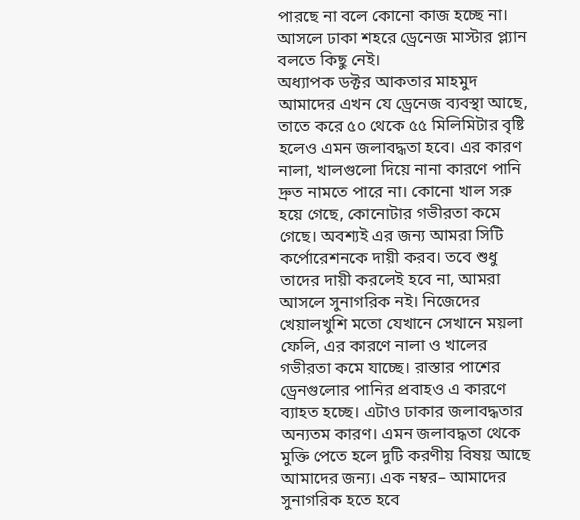পারছে না বলে কোনো কাজ হচ্ছে না। আসলে ঢাকা শহরে ড্রেনেজ মাস্টার প্ল্যান বলতে কিছু নেই।
অধ্যাপক ডক্টর আকতার মাহমুদ
আমাদের এখন যে ড্রেনেজ ব্যবস্থা আছে, তাতে করে ৫০ থেকে ৫৫ মিলিমিটার বৃষ্টি হলেও এমন জলাবদ্ধতা হবে। এর কারণ নালা, খালগুলো দিয়ে নানা কারণে পানি দ্রুত নামতে পারে না। কোনো খাল সরু হয়ে গেছে, কোনোটার গভীরতা কমে গেছে। অবশ্যই এর জন্য আমরা সিটি কর্পোরেশনকে দায়ী করব। তবে শুধু তাদের দায়ী করলেই হবে না, আমরা আসলে সুনাগরিক নই। নিজেদের খেয়ালখুশি মতো যেখানে সেখানে ময়লা ফেলি, এর কারণে নালা ও খালের গভীরতা কমে যাচ্ছে। রাস্তার পাশের ড্রেনগুলোর পানির প্রবাহও এ কারণে ব্যাহত হচ্ছে। এটাও ঢাকার জলাবদ্ধতার অন্যতম কারণ। এমন জলাবদ্ধতা থেকে মুক্তি পেতে হলে দুটি করণীয় বিষয় আছে আমাদের জন্য। এক নম্বর– আমাদের সুনাগরিক হতে হবে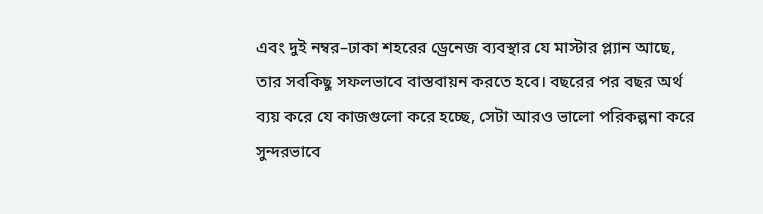এবং দুই নম্বর–ঢাকা শহরের ড্রেনেজ ব্যবস্থার যে মাস্টার প্ল্যান আছে, তার সবকিছু সফলভাবে বাস্তবায়ন করতে হবে। বছরের পর বছর অর্থ ব্যয় করে যে কাজগুলো করে হচ্ছে, সেটা আরও ভালো পরিকল্পনা করে সুন্দরভাবে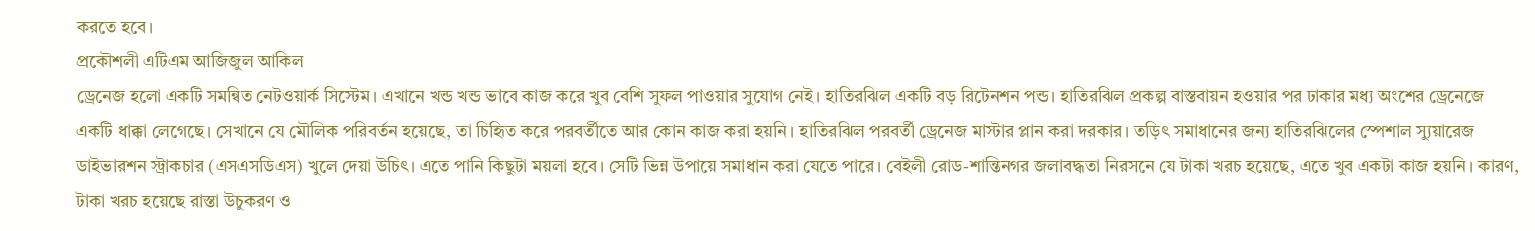করতে হবে।
প্রকৌশলী এটিএম আজিজুল আকিল
ড্রেনেজ হলো একটি সমন্বিত নেটওয়ার্ক সিস্টেম। এখানে খন্ড খন্ড ভাবে কাজ করে খুব বেশি সুফল পাওয়ার সুযোগ নেই। হাতিরঝিল একটি বড় রিটেনশন পন্ড। হাতিরঝিল প্রকল্প বাস্তবায়ন হওয়ার পর ঢাকার মধ্য অংশের ড্রেনেজে একটি ধাক্কা লেগেছে। সেখানে যে মৌলিক পরিবর্তন হয়েছে, তা চিহিৃত করে পরবর্তীতে আর কোন কাজ করা হয়নি। হাতিরঝিল পরবর্তী ড্রেনেজ মাস্টার প্লান করা দরকার। তড়িৎ সমাধানের জন্য হাতিরঝিলের স্পেশাল স্যুয়ারেজ ডাইভারশন স্ট্রাকচার (এসএসডিএস) খুলে দেয়া উচিৎ। এতে পানি কিছুটা ময়লা হবে। সেটি ভিন্ন উপায়ে সমাধান করা যেতে পারে। বেইলী রোড-শান্তিনগর জলাবদ্ধতা নিরসনে যে টাকা খরচ হয়েছে, এতে খুব একটা কাজ হয়নি। কারণ, টাকা খরচ হয়েছে রাস্তা উচুকরণ ও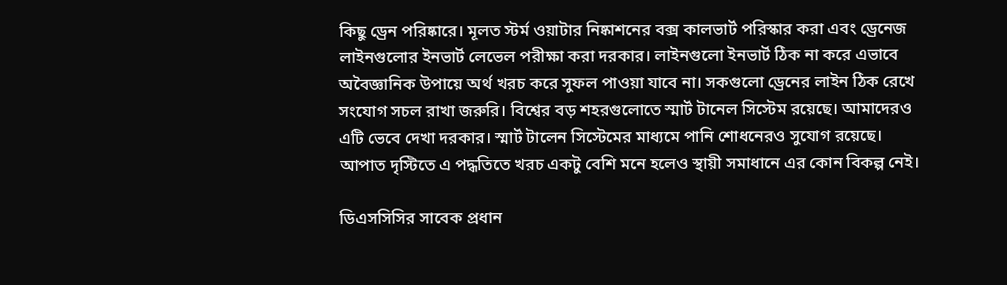কিছু ড্রেন পরিষ্কারে। মূলত স্টর্ম ওয়াটার নিষ্কাশনের বক্স কালভার্ট পরিস্কার করা এবং ড্রেনেজ লাইনগুলোর ইনভার্ট লেভেল পরীক্ষা করা দরকার। লাইনগুলো ইনভার্ট ঠিক না করে এভাবে অবৈজ্ঞানিক উপায়ে অর্থ খরচ করে সুফল পাওয়া যাবে না। সকগুলো ড্রেনের লাইন ঠিক রেখে সংযোগ সচল রাখা জরুরি। বিশ্বের বড় শহরগুলোতে স্মার্ট টানেল সিস্টেম রয়েছে। আমাদেরও এটি ভেবে দেখা দরকার। স্মার্ট টালেন সিস্টেমের মাধ্যমে পানি শোধনেরও সুযোগ রয়েছে। আপাত দৃস্টিতে এ পদ্ধতিতে খরচ একটু বেশি মনে হলেও স্থায়ী সমাধানে এর কোন বিকল্প নেই।

ডিএসসিসির সাবেক প্রধান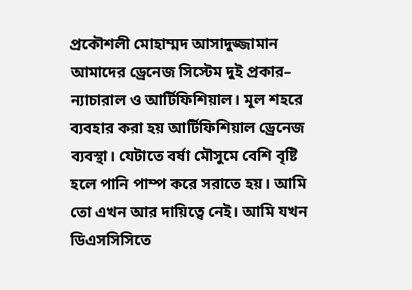প্রকৌশলী মোহাম্মদ আসাদুজ্জামান
আমাদের ড্রেনেজ সিস্টেম দুই প্রকার– ন্যাচারাল ও আর্টিফিশিয়াল। মূল শহরে ব্যবহার করা হয় আর্টিফিশিয়াল ড্রেনেজ ব্যবস্থা। যেটাতে বর্ষা মৌসুমে বেশি বৃষ্টি হলে পানি পাম্প করে সরাতে হয়। আমি তো এখন আর দায়িত্বে নেই। আমি যখন ডিএসসিসিতে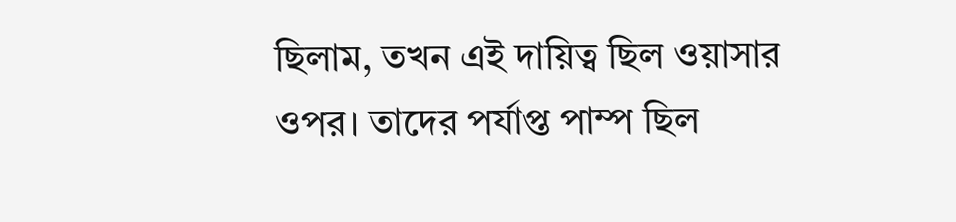ছিলাম, তখন এই দায়িত্ব ছিল ওয়াসার ওপর। তাদের পর্যাপ্ত পাম্প ছিল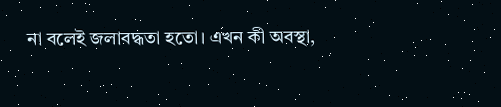না বলেই জলাবদ্ধতা হতো। এখন কী অবস্থা,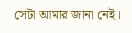সেটা আমার জানা নেই।